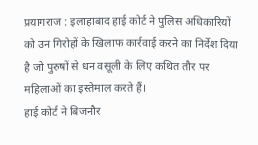प्रयागराज : इलाहाबाद हाई कोर्ट ने पुलिस अधिकारियों को उन गिरोहों के खिलाफ कार्रवाई करने का निर्देश दिया है जो पुरुषों से धन वसूली के लिए कथित तौर पर महिलाओं का इस्तेमाल करते हैं।
हाई कोर्ट ने बिजनौर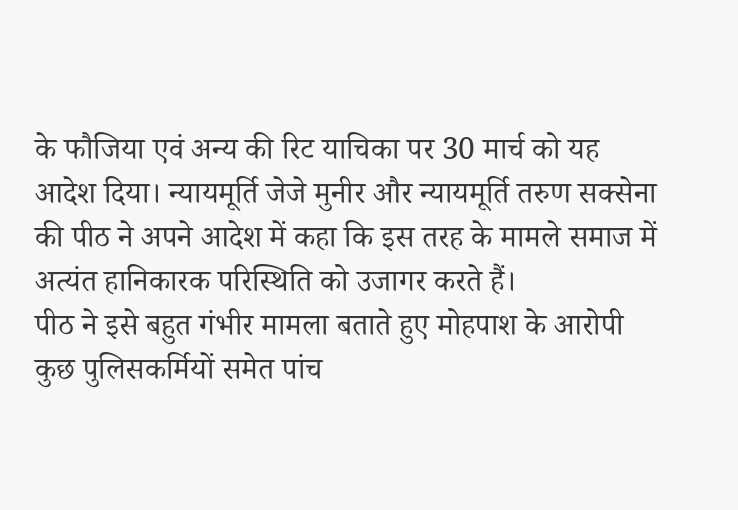के फौजिया एवं अन्य की रिट याचिका पर 30 मार्च को यह आदेश दिया। न्यायमूर्ति जेजे मुनीर और न्यायमूर्ति तरुण सक्सेना की पीठ ने अपने आदेश में कहा कि इस तरह के मामले समाज में अत्यंत हानिकारक परिस्थिति को उजागर करते हैं।
पीठ ने इसे बहुत गंभीर मामला बताते हुए मोहपाश के आरोपी कुछ पुलिसकर्मियों समेत पांच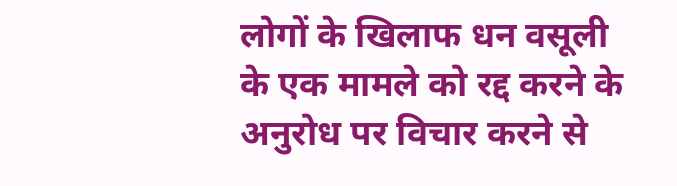लोगों के खिलाफ धन वसूली के एक मामले को रद्द करने के अनुरोध पर विचार करने से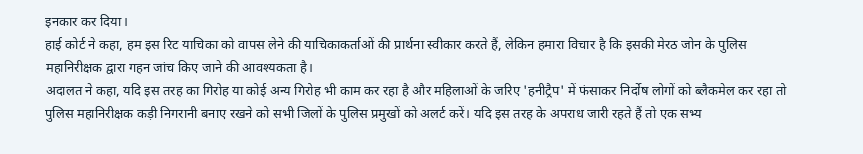इनकार कर दिया।
हाई कोर्ट ने कहा, हम इस रिट याचिका को वापस लेने की याचिकाकर्ताओं की प्रार्थना स्वीकार करते हैं, लेकिन हमारा विचार है कि इसकी मेरठ जोन के पुलिस महानिरीक्षक द्वारा गहन जांच किए जाने की आवश्यकता है।
अदालत ने कहा, यदि इस तरह का गिरोह या कोई अन्य गिरोह भी काम कर रहा है और महिलाओं के जरिए 'हनीट्रैप' में फंसाकर निर्दोष लोगों को ब्लैकमेल कर रहा तो पुलिस महानिरीक्षक कड़ी निगरानी बनाए रखने को सभी जिलों के पुलिस प्रमुखों को अलर्ट करें। यदि इस तरह के अपराध जारी रहते हैं तो एक सभ्य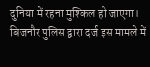दुनिया में रहना मुश्किल हो जाएगा।
बिजनौर पुलिस द्वारा दर्ज इस मामले में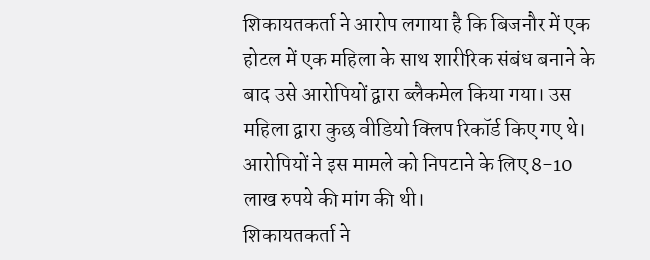शिकायतकर्ता ने आरोप लगाया है कि बिजनौर में एक होटल में एक महिला के साथ शारीरिक संबंध बनाने के बाद उसे आरोपियों द्वारा ब्लैकमेल किया गया। उस महिला द्वारा कुछ वीडियो क्लिप रिकॉर्ड किए गए थे। आरोपियों ने इस मामले को निपटाने के लिए 8-10 लाख रुपये की मांग की थी।
शिकायतकर्ता ने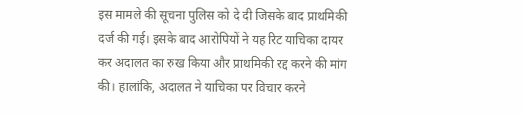इस मामले की सूचना पुलिस को दे दी जिसके बाद प्राथमिकी दर्ज की गई। इसके बाद आरोपियों ने यह रिट याचिका दायर कर अदालत का रुख किया और प्राथमिकी रद्द करने की मांग की। हालांकि, अदालत ने याचिका पर विचार करने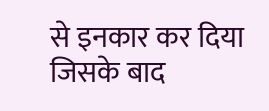से इनकार कर दिया जिसके बाद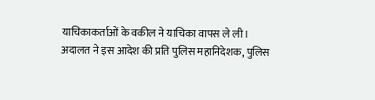याचिकाकर्ताओं के वकील ने याचिका वापस ले ली।
अदालत ने इस आदेश की प्रति पुलिस महानिदेशक, पुलिस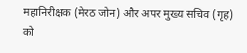महानिरीक्षक (मेरठ जोन) और अपर मुख्य सचिव (गृह) को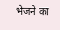भेजने का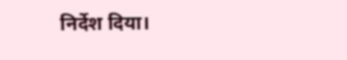निर्देश दिया।